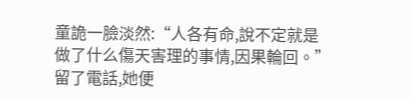童詭一臉淡然:“人各有命,說不定就是做了什么傷天害理的事情,因果輪回。”
留了電話,她便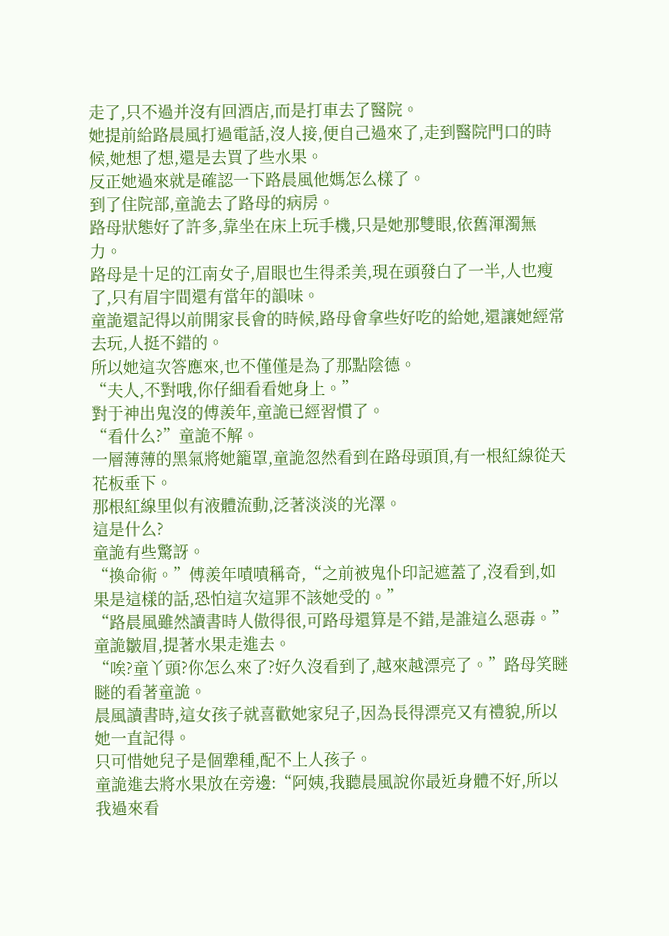走了,只不過并沒有回酒店,而是打車去了醫院。
她提前給路晨風打過電話,沒人接,便自己過來了,走到醫院門口的時候,她想了想,還是去買了些水果。
反正她過來就是確認一下路晨風他媽怎么樣了。
到了住院部,童詭去了路母的病房。
路母狀態好了許多,靠坐在床上玩手機,只是她那雙眼,依舊渾濁無力。
路母是十足的江南女子,眉眼也生得柔美,現在頭發白了一半,人也瘦了,只有眉宇間還有當年的韻味。
童詭還記得以前開家長會的時候,路母會拿些好吃的給她,還讓她經常去玩,人挺不錯的。
所以她這次答應來,也不僅僅是為了那點陰德。
“夫人,不對哦,你仔細看看她身上。”
對于神出鬼沒的傅羨年,童詭已經習慣了。
“看什么?”童詭不解。
一層薄薄的黑氣將她籠罩,童詭忽然看到在路母頭頂,有一根紅線從天花板垂下。
那根紅線里似有液體流動,泛著淡淡的光澤。
這是什么?
童詭有些驚訝。
“換命術。”傅羨年嘖嘖稱奇,“之前被鬼仆印記遮蓋了,沒看到,如果是這樣的話,恐怕這次這罪不該她受的。”
“路晨風雖然讀書時人傲得很,可路母還算是不錯,是誰這么惡毒。”童詭皺眉,提著水果走進去。
“唉?童丫頭?你怎么來了?好久沒看到了,越來越漂亮了。”路母笑瞇瞇的看著童詭。
晨風讀書時,這女孩子就喜歡她家兒子,因為長得漂亮又有禮貌,所以她一直記得。
只可惜她兒子是個犟種,配不上人孩子。
童詭進去將水果放在旁邊:“阿姨,我聽晨風說你最近身體不好,所以我過來看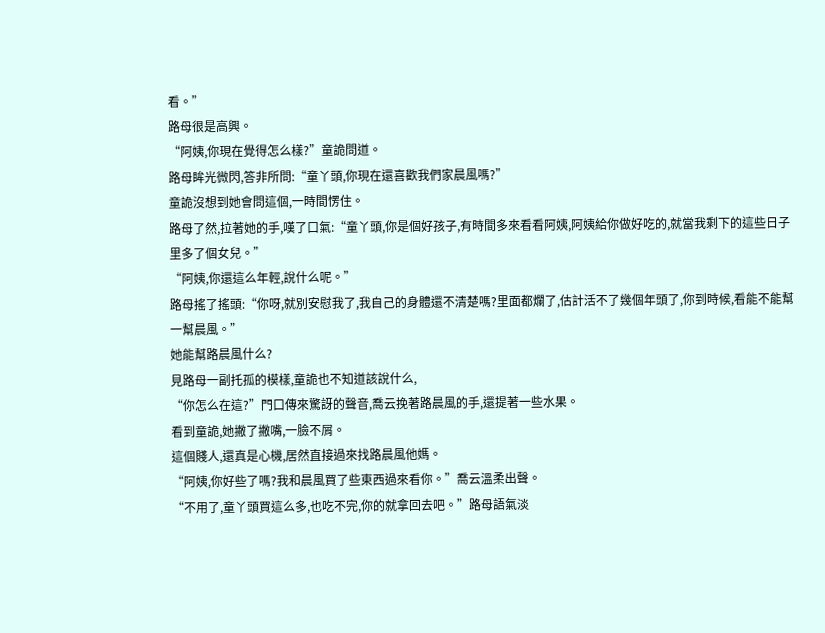看。”
路母很是高興。
“阿姨,你現在覺得怎么樣?”童詭問道。
路母眸光微閃,答非所問:“童丫頭,你現在還喜歡我們家晨風嗎?”
童詭沒想到她會問這個,一時間愣住。
路母了然,拉著她的手,嘆了口氣:“童丫頭,你是個好孩子,有時間多來看看阿姨,阿姨給你做好吃的,就當我剩下的這些日子里多了個女兒。”
“阿姨,你還這么年輕,說什么呢。”
路母搖了搖頭:“你呀,就別安慰我了,我自己的身體還不清楚嗎?里面都爛了,估計活不了幾個年頭了,你到時候,看能不能幫一幫晨風。”
她能幫路晨風什么?
見路母一副托孤的模樣,童詭也不知道該說什么,
“你怎么在這?”門口傳來驚訝的聲音,喬云挽著路晨風的手,還提著一些水果。
看到童詭,她撇了撇嘴,一臉不屑。
這個賤人,還真是心機,居然直接過來找路晨風他媽。
“阿姨,你好些了嗎?我和晨風買了些東西過來看你。”喬云溫柔出聲。
“不用了,童丫頭買這么多,也吃不完,你的就拿回去吧。”路母語氣淡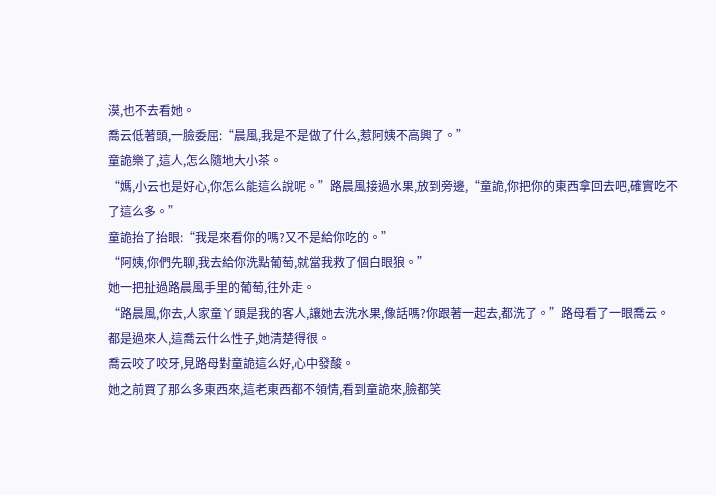漠,也不去看她。
喬云低著頭,一臉委屈:“晨風,我是不是做了什么,惹阿姨不高興了。”
童詭樂了,這人,怎么隨地大小茶。
“媽,小云也是好心,你怎么能這么說呢。”路晨風接過水果,放到旁邊,“童詭,你把你的東西拿回去吧,確實吃不了這么多。”
童詭抬了抬眼:“我是來看你的嗎?又不是給你吃的。”
“阿姨,你們先聊,我去給你洗點葡萄,就當我救了個白眼狼。”
她一把扯過路晨風手里的葡萄,往外走。
“路晨風,你去,人家童丫頭是我的客人,讓她去洗水果,像話嗎?你跟著一起去,都洗了。”路母看了一眼喬云。
都是過來人,這喬云什么性子,她清楚得很。
喬云咬了咬牙,見路母對童詭這么好,心中發酸。
她之前買了那么多東西來,這老東西都不領情,看到童詭來,臉都笑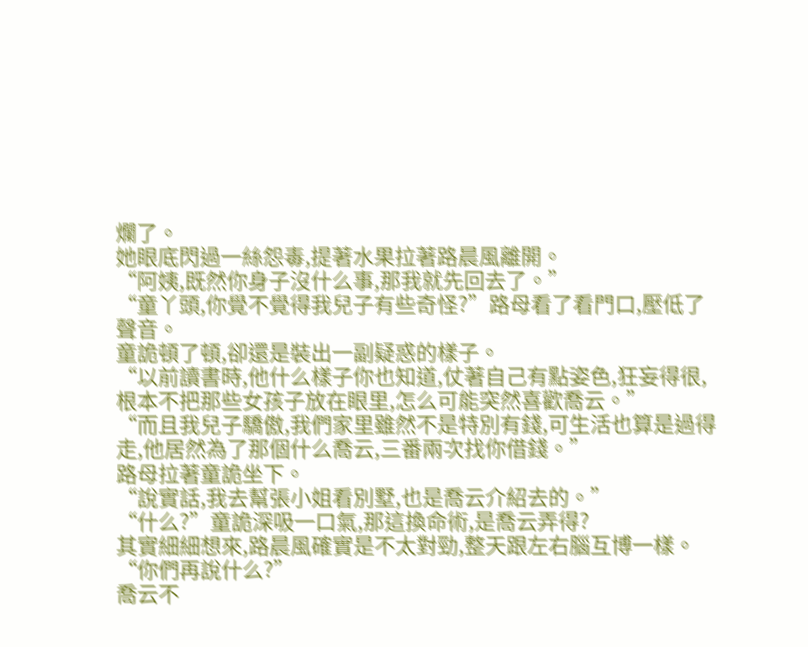爛了。
她眼底閃過一絲怨毒,提著水果拉著路晨風離開。
“阿姨,既然你身子沒什么事,那我就先回去了。”
“童丫頭,你覺不覺得我兒子有些奇怪?”路母看了看門口,壓低了聲音。
童詭頓了頓,卻還是裝出一副疑惑的樣子。
“以前讀書時,他什么樣子你也知道,仗著自己有點姿色,狂妄得很,根本不把那些女孩子放在眼里,怎么可能突然喜歡喬云。”
“而且我兒子驕傲,我們家里雖然不是特別有錢,可生活也算是過得走,他居然為了那個什么喬云,三番兩次找你借錢。”
路母拉著童詭坐下。
“說實話,我去幫張小姐看別墅,也是喬云介紹去的。”
“什么?”童詭深吸一口氣,那這換命術,是喬云弄得?
其實細細想來,路晨風確實是不太對勁,整天跟左右腦互博一樣。
“你們再說什么?”
喬云不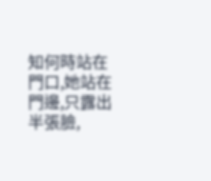知何時站在門口,她站在門邊,只露出半張臉,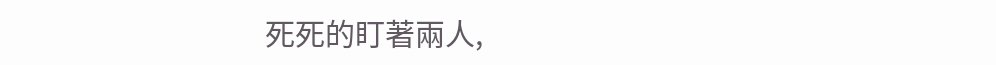死死的盯著兩人,